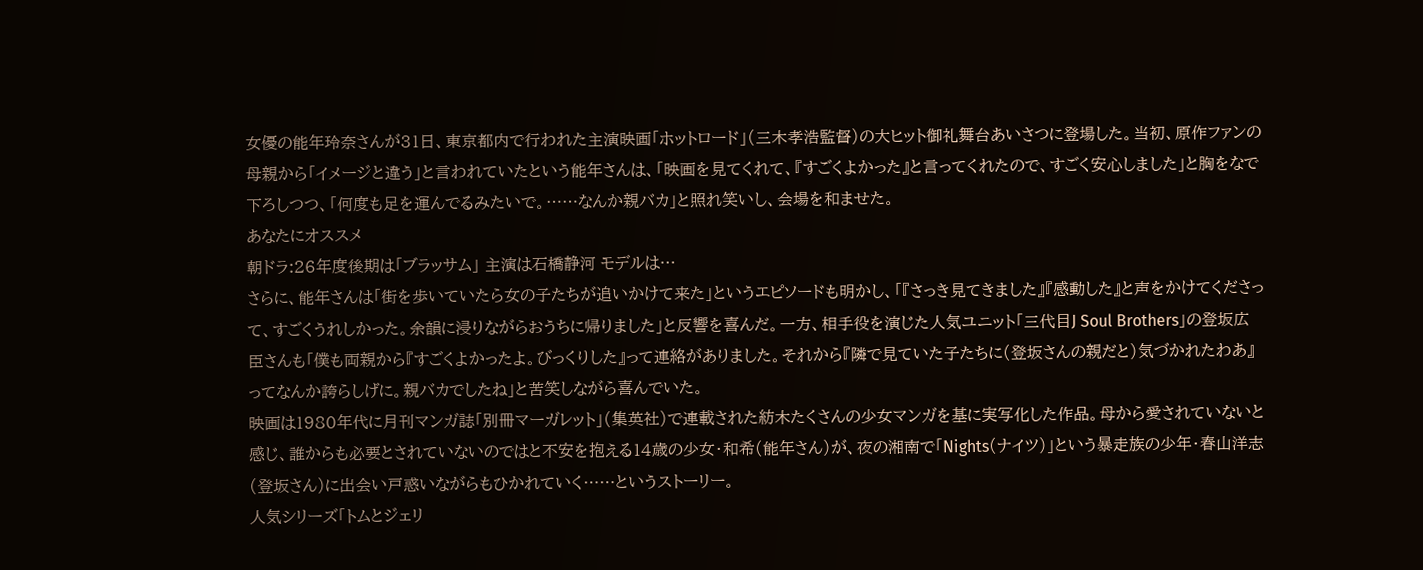女優の能年玲奈さんが31日、東京都内で行われた主演映画「ホットロード」(三木孝浩監督)の大ヒット御礼舞台あいさつに登場した。当初、原作ファンの母親から「イメージと違う」と言われていたという能年さんは、「映画を見てくれて、『すごくよかった』と言ってくれたので、すごく安心しました」と胸をなで下ろしつつ、「何度も足を運んでるみたいで。……なんか親バカ」と照れ笑いし、会場を和ませた。
あなたにオススメ
朝ドラ:26年度後期は「ブラッサム」 主演は石橋静河 モデルは…
さらに、能年さんは「街を歩いていたら女の子たちが追いかけて来た」というエピソードも明かし、「『さっき見てきました』『感動した』と声をかけてくださって、すごくうれしかった。余韻に浸りながらおうちに帰りました」と反響を喜んだ。一方、相手役を演じた人気ユニット「三代目J Soul Brothers」の登坂広臣さんも「僕も両親から『すごくよかったよ。びっくりした』って連絡がありました。それから『隣で見ていた子たちに(登坂さんの親だと)気づかれたわあ』ってなんか誇らしげに。親バカでしたね」と苦笑しながら喜んでいた。
映画は1980年代に月刊マンガ誌「別冊マーガレット」(集英社)で連載された紡木たくさんの少女マンガを基に実写化した作品。母から愛されていないと感じ、誰からも必要とされていないのではと不安を抱える14歳の少女・和希(能年さん)が、夜の湘南で「Nights(ナイツ)」という暴走族の少年・春山洋志(登坂さん)に出会い戸惑いながらもひかれていく……というストーリー。
人気シリーズ「トムとジェリ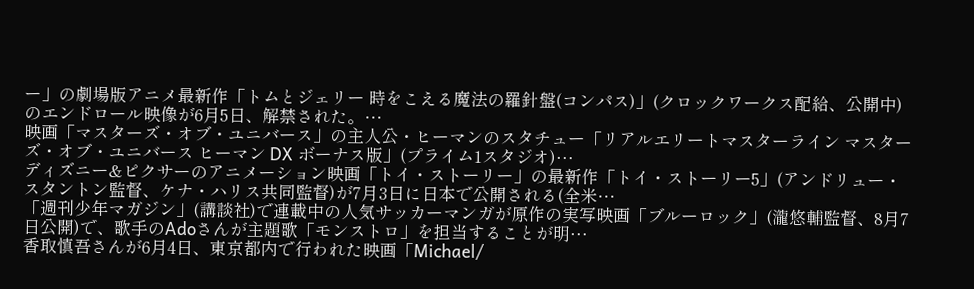ー」の劇場版アニメ最新作「トムとジェリー 時をこえる魔法の羅針盤(コンパス)」(クロックワークス配給、公開中)のエンドロール映像が6月5日、解禁された。…
映画「マスターズ・オブ・ユニバース」の主人公・ヒーマンのスタチュー「リアルエリートマスターライン マスターズ・オブ・ユニバース ヒーマン DX ボーナス版」(プライム1スタジオ)…
ディズニー&ピクサーのアニメーション映画「トイ・ストーリー」の最新作「トイ・ストーリー5」(アンドリュー・スタントン監督、ケナ・ハリス共同監督)が7月3日に日本で公開される(全米…
「週刊少年マガジン」(講談社)で連載中の人気サッカーマンガが原作の実写映画「ブルーロック」(瀧悠輔監督、8月7日公開)で、歌手のAdoさんが主題歌「モンストロ」を担当することが明…
香取慎吾さんが6月4日、東京都内で行われた映画「Michael/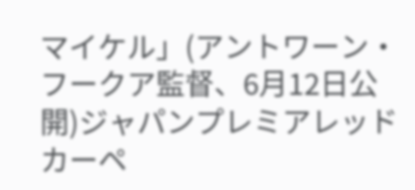マイケル」(アントワーン・フークア監督、6月12日公開)ジャパンプレミアレッドカーペ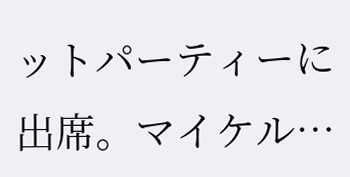ットパーティーに出席。マイケル…